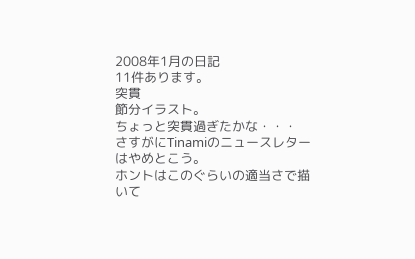2008年1月の日記
11件あります。
突貫
節分イラスト。
ちょっと突貫過ぎたかな・・・
さすがにTinamiのニュースレターはやめとこう。
ホントはこのぐらいの適当さで描いて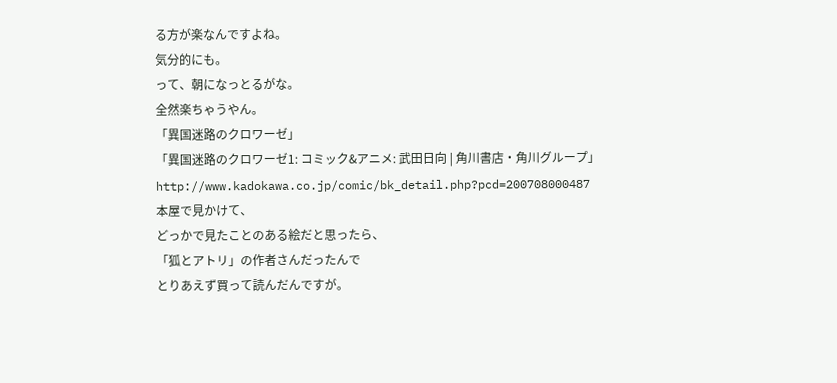る方が楽なんですよね。
気分的にも。
って、朝になっとるがな。
全然楽ちゃうやん。
「異国迷路のクロワーゼ」
「異国迷路のクロワーゼ1: コミック&アニメ: 武田日向 | 角川書店・角川グループ」
http://www.kadokawa.co.jp/comic/bk_detail.php?pcd=200708000487
本屋で見かけて、
どっかで見たことのある絵だと思ったら、
「狐とアトリ」の作者さんだったんで
とりあえず買って読んだんですが。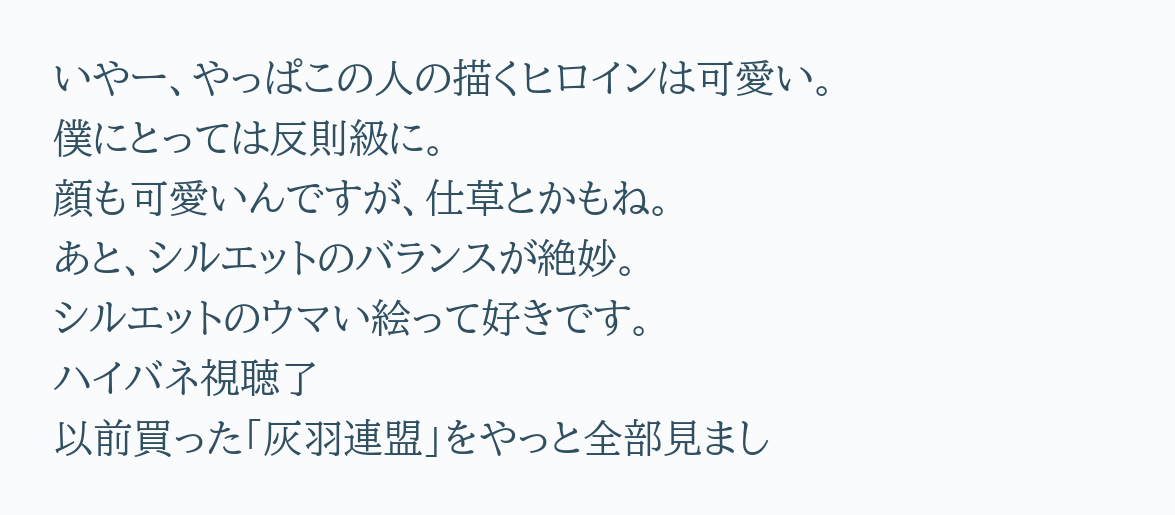いやー、やっぱこの人の描くヒロインは可愛い。
僕にとっては反則級に。
顔も可愛いんですが、仕草とかもね。
あと、シルエットのバランスが絶妙。
シルエットのウマい絵って好きです。
ハイバネ視聴了
以前買った「灰羽連盟」をやっと全部見まし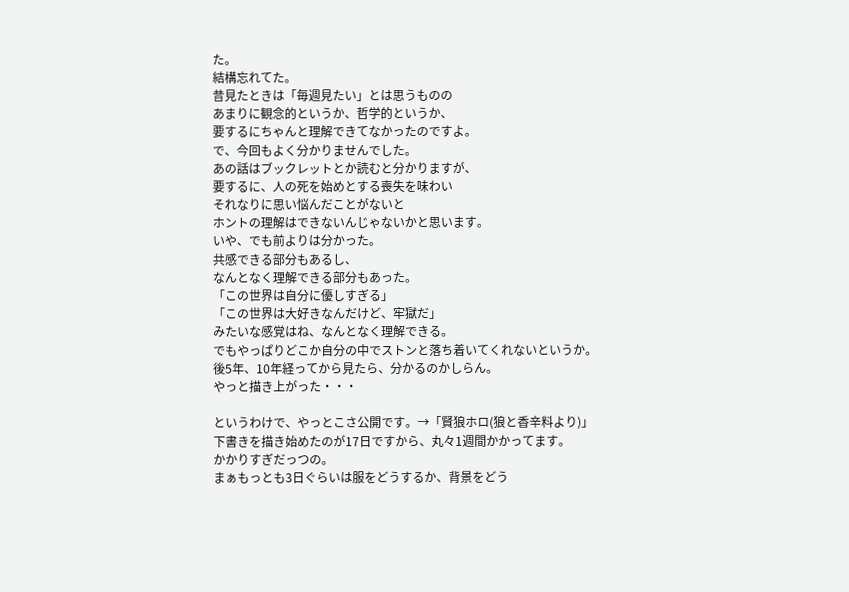た。
結構忘れてた。
昔見たときは「毎週見たい」とは思うものの
あまりに観念的というか、哲学的というか、
要するにちゃんと理解できてなかったのですよ。
で、今回もよく分かりませんでした。
あの話はブックレットとか読むと分かりますが、
要するに、人の死を始めとする喪失を味わい
それなりに思い悩んだことがないと
ホントの理解はできないんじゃないかと思います。
いや、でも前よりは分かった。
共感できる部分もあるし、
なんとなく理解できる部分もあった。
「この世界は自分に優しすぎる」
「この世界は大好きなんだけど、牢獄だ」
みたいな感覚はね、なんとなく理解できる。
でもやっぱりどこか自分の中でストンと落ち着いてくれないというか。
後5年、10年経ってから見たら、分かるのかしらん。
やっと描き上がった・・・

というわけで、やっとこさ公開です。→「賢狼ホロ(狼と香辛料より)」
下書きを描き始めたのが17日ですから、丸々1週間かかってます。
かかりすぎだっつの。
まぁもっとも3日ぐらいは服をどうするか、背景をどう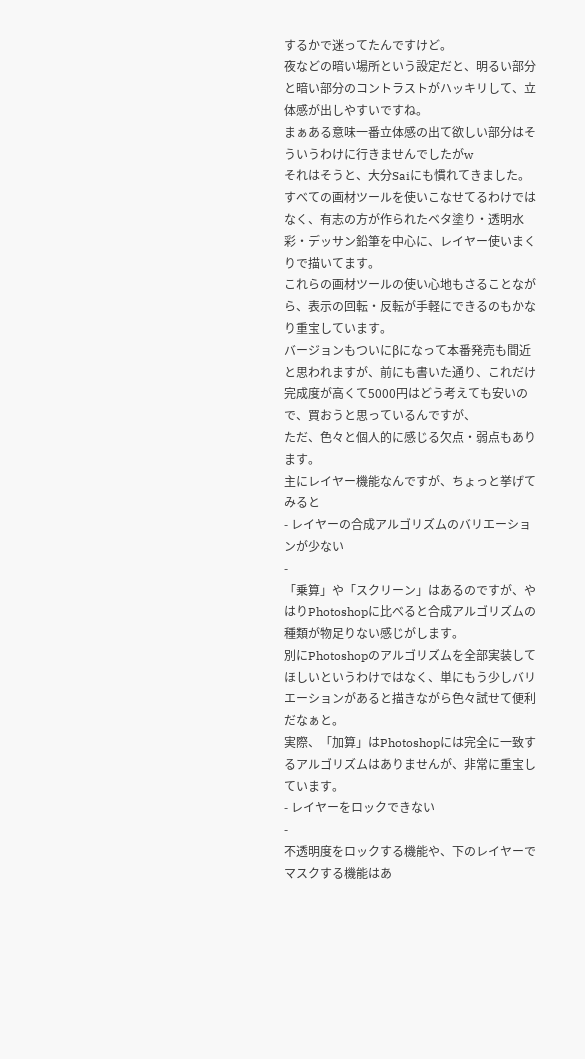するかで迷ってたんですけど。
夜などの暗い場所という設定だと、明るい部分と暗い部分のコントラストがハッキリして、立体感が出しやすいですね。
まぁある意味一番立体感の出て欲しい部分はそういうわけに行きませんでしたがw
それはそうと、大分Saiにも慣れてきました。
すべての画材ツールを使いこなせてるわけではなく、有志の方が作られたベタ塗り・透明水彩・デッサン鉛筆を中心に、レイヤー使いまくりで描いてます。
これらの画材ツールの使い心地もさることながら、表示の回転・反転が手軽にできるのもかなり重宝しています。
バージョンもついにβになって本番発売も間近と思われますが、前にも書いた通り、これだけ完成度が高くて5000円はどう考えても安いので、買おうと思っているんですが、
ただ、色々と個人的に感じる欠点・弱点もあります。
主にレイヤー機能なんですが、ちょっと挙げてみると
- レイヤーの合成アルゴリズムのバリエーションが少ない
-
「乗算」や「スクリーン」はあるのですが、やはりPhotoshopに比べると合成アルゴリズムの種類が物足りない感じがします。
別にPhotoshopのアルゴリズムを全部実装してほしいというわけではなく、単にもう少しバリエーションがあると描きながら色々試せて便利だなぁと。
実際、「加算」はPhotoshopには完全に一致するアルゴリズムはありませんが、非常に重宝しています。
- レイヤーをロックできない
-
不透明度をロックする機能や、下のレイヤーでマスクする機能はあ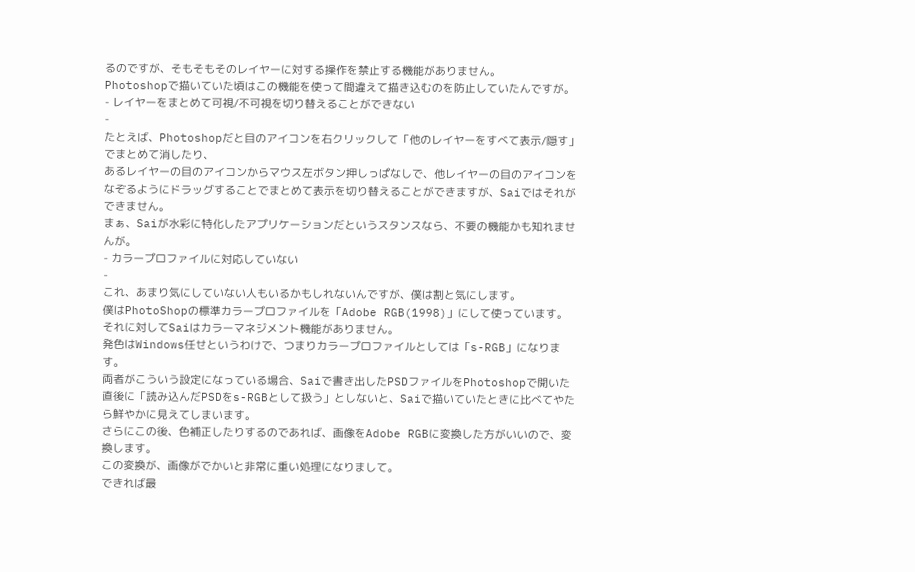るのですが、そもそもそのレイヤーに対する操作を禁止する機能がありません。
Photoshopで描いていた頃はこの機能を使って間違えて描き込むのを防止していたんですが。
- レイヤーをまとめて可視/不可視を切り替えることができない
-
たとえば、Photoshopだと目のアイコンを右クリックして「他のレイヤーをすべて表示/隠す」でまとめて消したり、
あるレイヤーの目のアイコンからマウス左ボタン押しっぱなしで、他レイヤーの目のアイコンをなぞるようにドラッグすることでまとめて表示を切り替えることができますが、Saiではそれができません。
まぁ、Saiが水彩に特化したアプリケーションだというスタンスなら、不要の機能かも知れませんが。
- カラープロファイルに対応していない
-
これ、あまり気にしていない人もいるかもしれないんですが、僕は割と気にします。
僕はPhotoShopの標準カラープロファイルを「Adobe RGB(1998)」にして使っています。
それに対してSaiはカラーマネジメント機能がありません。
発色はWindows任せというわけで、つまりカラープロファイルとしては「s-RGB」になります。
両者がこういう設定になっている場合、Saiで書き出したPSDファイルをPhotoshopで開いた直後に「読み込んだPSDをs-RGBとして扱う」としないと、Saiで描いていたときに比べてやたら鮮やかに見えてしまいます。
さらにこの後、色補正したりするのであれば、画像をAdobe RGBに変換した方がいいので、変換します。
この変換が、画像がでかいと非常に重い処理になりまして。
できれば最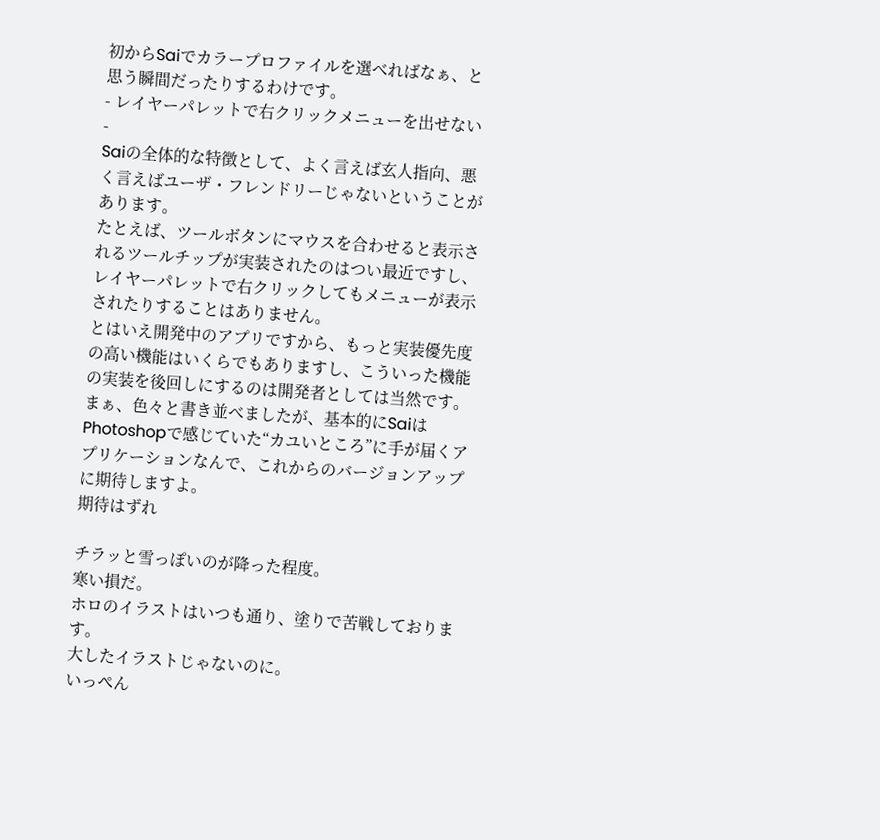初からSaiでカラープロファイルを選べればなぁ、と思う瞬間だったりするわけです。
- レイヤーパレットで右クリックメニューを出せない
-
Saiの全体的な特徴として、よく言えば玄人指向、悪く言えばユーザ・フレンドリーじゃないということがあります。
たとえば、ツールボタンにマウスを合わせると表示されるツールチップが実装されたのはつい最近ですし、レイヤーパレットで右クリックしてもメニューが表示されたりすることはありません。
とはいえ開発中のアプリですから、もっと実装優先度の高い機能はいくらでもありますし、こういった機能の実装を後回しにするのは開発者としては当然です。
まぁ、色々と書き並べましたが、基本的にSaiはPhotoshopで感じていた“カユいところ”に手が届くアプリケーションなんで、これからのバージョンアップに期待しますよ。
期待はずれ

チラッと雪っぽいのが降った程度。
寒い損だ。
ホロのイラストはいつも通り、塗りで苦戦しております。
大したイラストじゃないのに。
いっぺん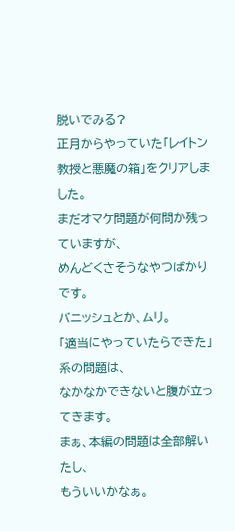脱いでみる?
正月からやっていた「レイトン教授と悪魔の箱」をクリアしました。
まだオマケ問題が何問か残っていますが、
めんどくさそうなやつばかりです。
バニッシュとか、ムリ。
「適当にやっていたらできた」系の問題は、
なかなかできないと腹が立ってきます。
まぁ、本編の問題は全部解いたし、
もういいかなぁ。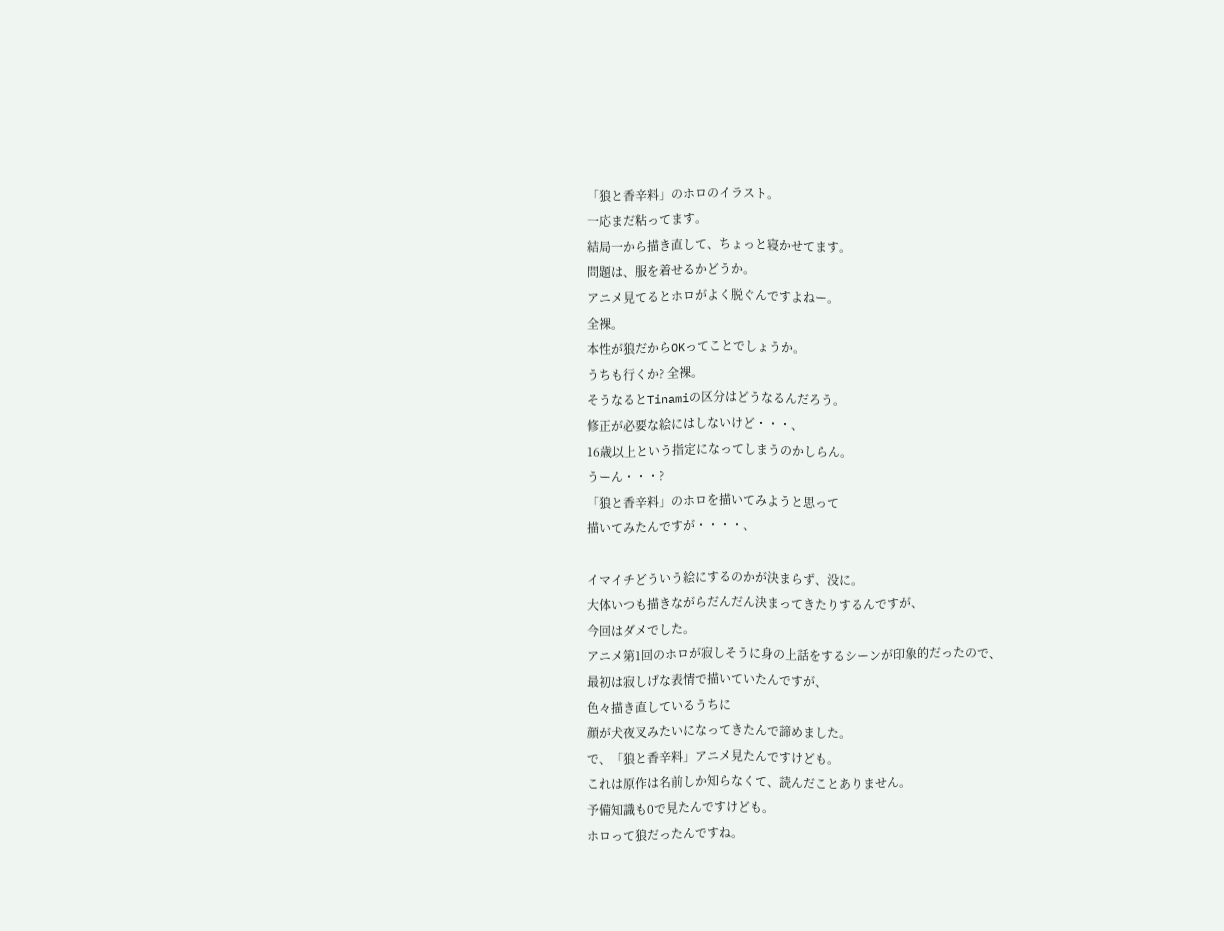「狼と香辛料」のホロのイラスト。
一応まだ粘ってます。
結局一から描き直して、ちょっと寝かせてます。
問題は、服を着せるかどうか。
アニメ見てるとホロがよく脱ぐんですよねー。
全裸。
本性が狼だからOKってことでしょうか。
うちも行くか? 全裸。
そうなるとTinamiの区分はどうなるんだろう。
修正が必要な絵にはしないけど・・・、
16歳以上という指定になってしまうのかしらん。
うーん・・・?
「狼と香辛料」のホロを描いてみようと思って
描いてみたんですが・・・・、

イマイチどういう絵にするのかが決まらず、没に。
大体いつも描きながらだんだん決まってきたりするんですが、
今回はダメでした。
アニメ第1回のホロが寂しそうに身の上話をするシーンが印象的だったので、
最初は寂しげな表情で描いていたんですが、
色々描き直しているうちに
顔が犬夜叉みたいになってきたんで諦めました。
で、「狼と香辛料」アニメ見たんですけども。
これは原作は名前しか知らなくて、読んだことありません。
予備知識も0で見たんですけども。
ホロって狼だったんですね。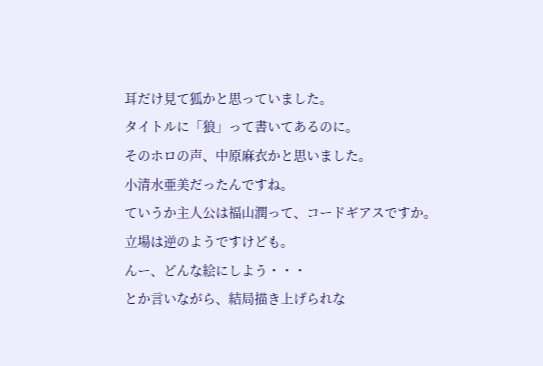耳だけ見て狐かと思っていました。
タイトルに「狼」って書いてあるのに。
そのホロの声、中原麻衣かと思いました。
小清水亜美だったんですね。
ていうか主人公は福山潤って、コードギアスですか。
立場は逆のようですけども。
んー、どんな絵にしよう・・・
とか言いながら、結局描き上げられな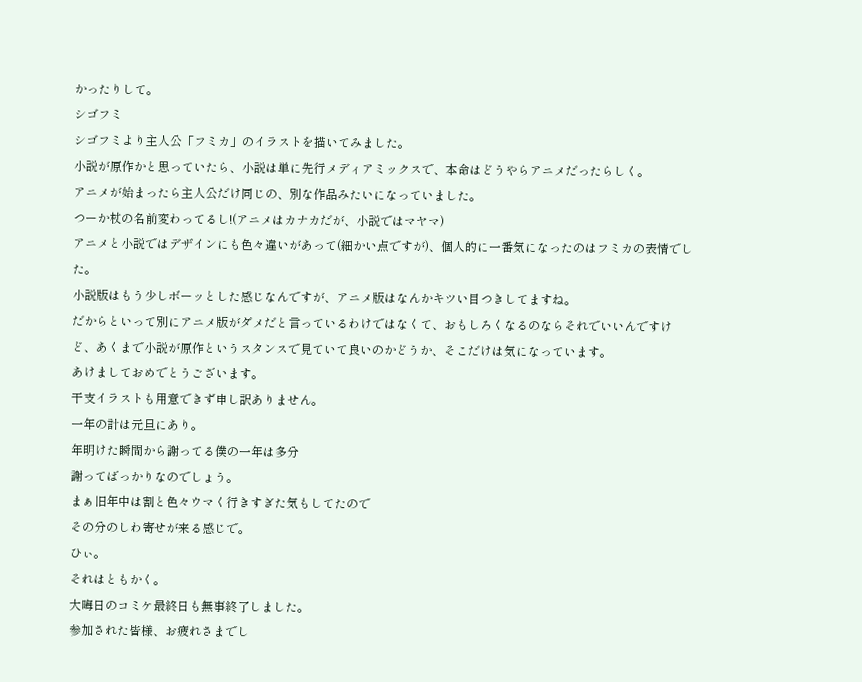かったりして。
シゴフミ
シゴフミより主人公「フミカ」のイラストを描いてみました。
小説が原作かと思っていたら、小説は単に先行メディアミックスで、本命はどうやらアニメだったらしく。
アニメが始まったら主人公だけ同じの、別な作品みたいになっていました。
つーか杖の名前変わってるし!(アニメはカナカだが、小説ではマヤマ)
アニメと小説ではデザインにも色々違いがあって(細かい点ですが)、個人的に一番気になったのはフミカの表情でした。
小説版はもう少しボーッとした感じなんですが、アニメ版はなんかキツい目つきしてますね。
だからといって別にアニメ版がダメだと言っているわけではなくて、おもしろくなるのならそれでいいんですけど、あくまで小説が原作というスタンスで見ていて良いのかどうか、そこだけは気になっています。
あけましておめでとうございます。
干支イラストも用意できず申し訳ありません。
一年の計は元旦にあり。
年明けた瞬間から謝ってる僕の一年は多分
謝ってばっかりなのでしょう。
まぁ旧年中は割と色々ウマく行きすぎた気もしてたので
その分のしわ寄せが来る感じで。
ひぃ。
それはともかく。
大晦日のコミケ最終日も無事終了しました。
参加された皆様、お疲れさまでし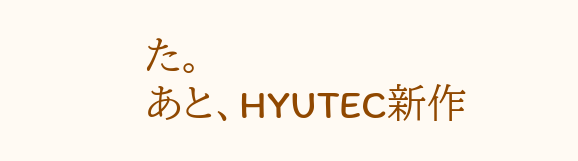た。
あと、HYUTEC新作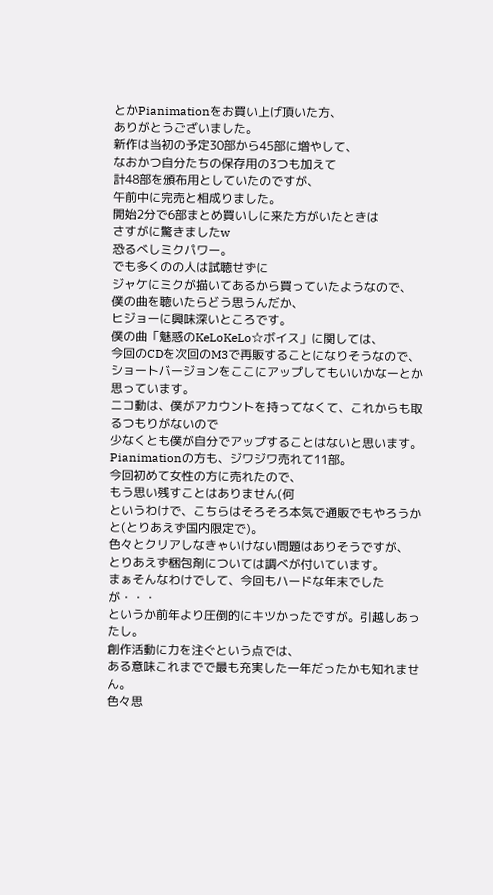とかPianimationをお買い上げ頂いた方、
ありがとうございました。
新作は当初の予定30部から45部に増やして、
なおかつ自分たちの保存用の3つも加えて
計48部を頒布用としていたのですが、
午前中に完売と相成りました。
開始2分で6部まとめ買いしに来た方がいたときは
さすがに驚きましたw
恐るべしミクパワー。
でも多くのの人は試聴せずに
ジャケにミクが描いてあるから買っていたようなので、
僕の曲を聴いたらどう思うんだか、
ヒジョーに興味深いところです。
僕の曲「魅惑のKeLoKeLo☆ボイス」に関しては、
今回のCDを次回のM3で再販することになりそうなので、
ショートバージョンをここにアップしてもいいかなーとか思っています。
ニコ動は、僕がアカウントを持ってなくて、これからも取るつもりがないので
少なくとも僕が自分でアップすることはないと思います。
Pianimationの方も、ジワジワ売れて11部。
今回初めて女性の方に売れたので、
もう思い残すことはありません(何
というわけで、こちらはそろそろ本気で通販でもやろうかと(とりあえず国内限定で)。
色々とクリアしなきゃいけない問題はありそうですが、
とりあえず梱包剤については調べが付いています。
まぁそんなわけでして、今回もハードな年末でしたが・・・
というか前年より圧倒的にキツかったですが。引越しあったし。
創作活動に力を注ぐという点では、
ある意味これまでで最も充実した一年だったかも知れません。
色々思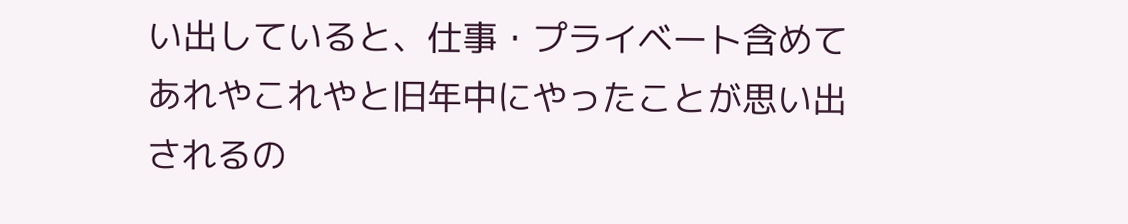い出していると、仕事・プライベート含めて
あれやこれやと旧年中にやったことが思い出されるの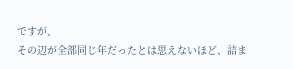ですが、
その辺が全部同じ年だったとは思えないほど、詰ま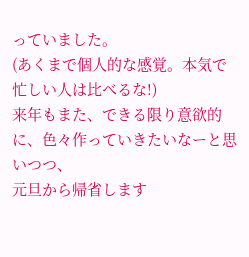っていました。
(あくまで個人的な感覚。本気で忙しい人は比べるな!)
来年もまた、できる限り意欲的に、色々作っていきたいなーと思いつつ、
元旦から帰省します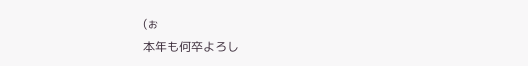(ぉ
本年も何卒よろし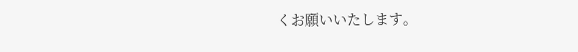くお願いいたします。